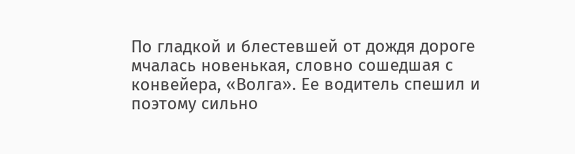По гладкой и блестевшей от дождя дороге мчалась новенькая, словно сошедшая с конвейера, «Волга». Ее водитель спешил и поэтому сильно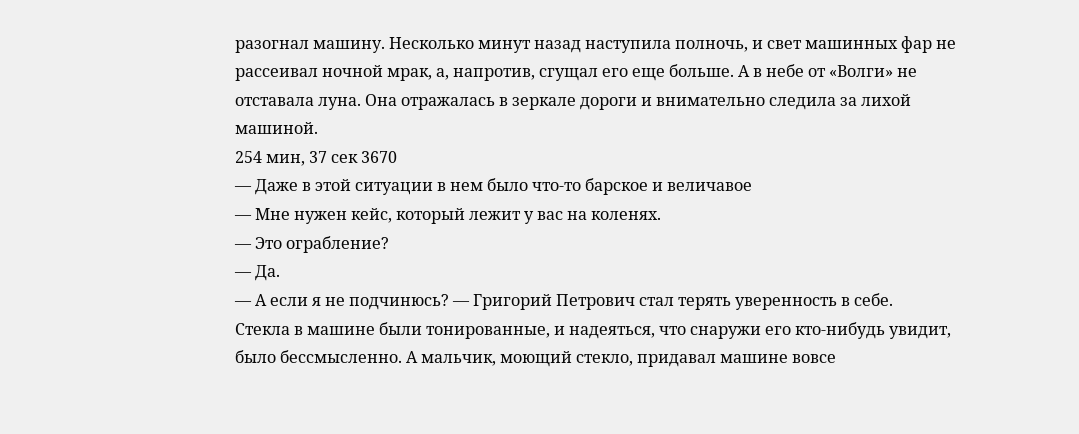разогнал машину. Несколько минут назад наступила полночь, и свет машинных фар не рассеивал ночной мрак, а, напротив, сгущал его еще больше. А в небе от «Волги» не отставала луна. Она отражалась в зеркале дороги и внимательно следила за лихой машиной.
254 мин, 37 сек 3670
— Даже в этой ситуации в нем было что-то барское и величавое
— Мне нужен кейс, который лежит у вас на коленях.
— Это ограбление?
— Да.
— А если я не подчинюсь? — Григорий Петрович стал терять уверенность в себе.
Стекла в машине были тонированные, и надеяться, что снаружи его кто-нибудь увидит, было бессмысленно. А мальчик, моющий стекло, придавал машине вовсе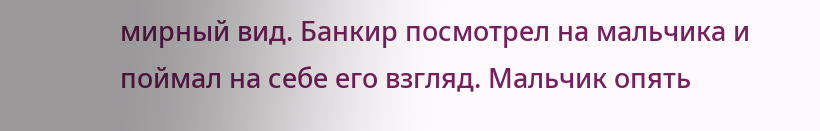мирный вид. Банкир посмотрел на мальчика и поймал на себе его взгляд. Мальчик опять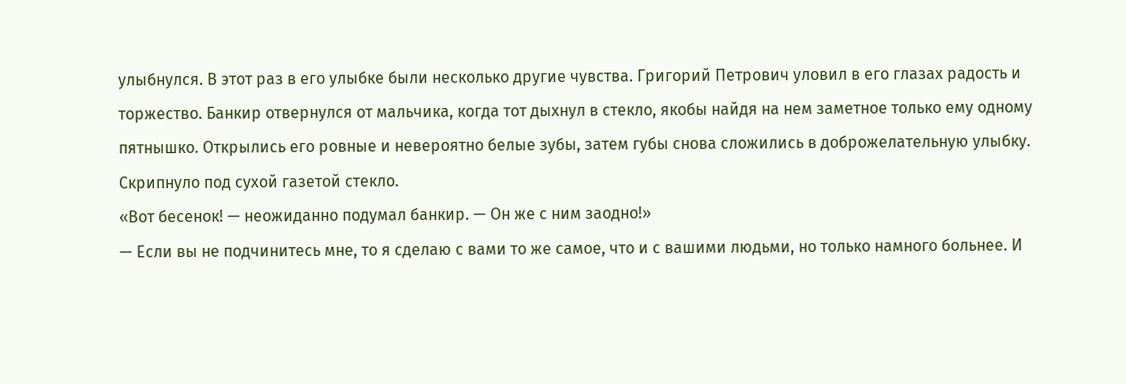улыбнулся. В этот раз в его улыбке были несколько другие чувства. Григорий Петрович уловил в его глазах радость и торжество. Банкир отвернулся от мальчика, когда тот дыхнул в стекло, якобы найдя на нем заметное только ему одному пятнышко. Открылись его ровные и невероятно белые зубы, затем губы снова сложились в доброжелательную улыбку. Скрипнуло под сухой газетой стекло.
«Вот бесенок! — неожиданно подумал банкир. — Он же с ним заодно!»
— Если вы не подчинитесь мне, то я сделаю с вами то же самое, что и с вашими людьми, но только намного больнее. И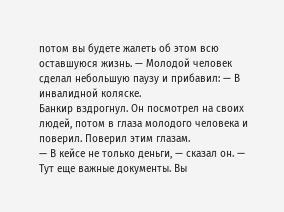потом вы будете жалеть об этом всю оставшуюся жизнь. — Молодой человек сделал небольшую паузу и прибавил: — В инвалидной коляске.
Банкир вздрогнул. Он посмотрел на своих людей, потом в глаза молодого человека и поверил. Поверил этим глазам.
— В кейсе не только деньги, — сказал он. — Тут еще важные документы. Вы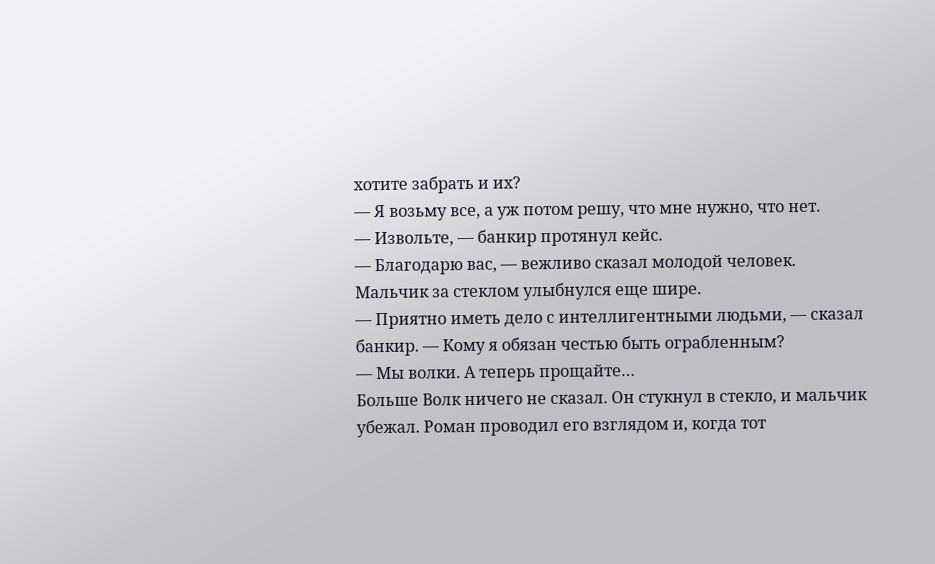хотите забрать и их?
— Я возьму все, а уж потом решу, что мне нужно, что нет.
— Извольте, — банкир протянул кейс.
— Благодарю вас, — вежливо сказал молодой человек.
Мальчик за стеклом улыбнулся еще шире.
— Приятно иметь дело с интеллигентными людьми, — сказал банкир. — Кому я обязан честью быть ограбленным?
— Мы волки. А теперь прощайте…
Больше Волк ничего не сказал. Он стукнул в стекло, и мальчик убежал. Роман проводил его взглядом и, когда тот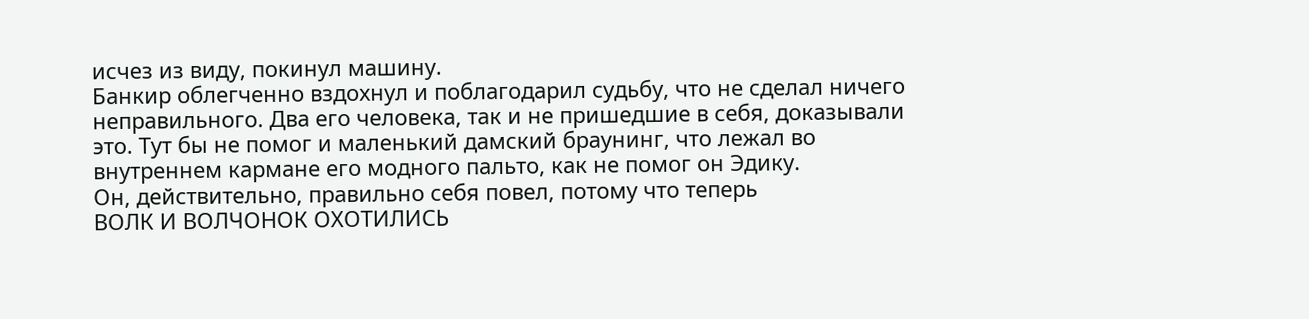исчез из виду, покинул машину.
Банкир облегченно вздохнул и поблагодарил судьбу, что не сделал ничего неправильного. Два его человека, так и не пришедшие в себя, доказывали это. Тут бы не помог и маленький дамский браунинг, что лежал во внутреннем кармане его модного пальто, как не помог он Эдику.
Он, действительно, правильно себя повел, потому что теперь
ВОЛК И ВОЛЧОНОК ОХОТИЛИСЬ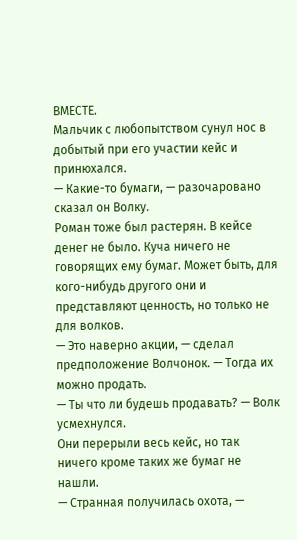ВМЕСТЕ.
Мальчик с любопытством сунул нос в добытый при его участии кейс и принюхался.
— Какие-то бумаги, — разочаровано сказал он Волку.
Роман тоже был растерян. В кейсе денег не было. Куча ничего не говорящих ему бумаг. Может быть, для кого-нибудь другого они и представляют ценность, но только не для волков.
— Это наверно акции, — сделал предположение Волчонок. — Тогда их можно продать.
— Ты что ли будешь продавать? — Волк усмехнулся.
Они перерыли весь кейс, но так ничего кроме таких же бумаг не нашли.
— Странная получилась охота, —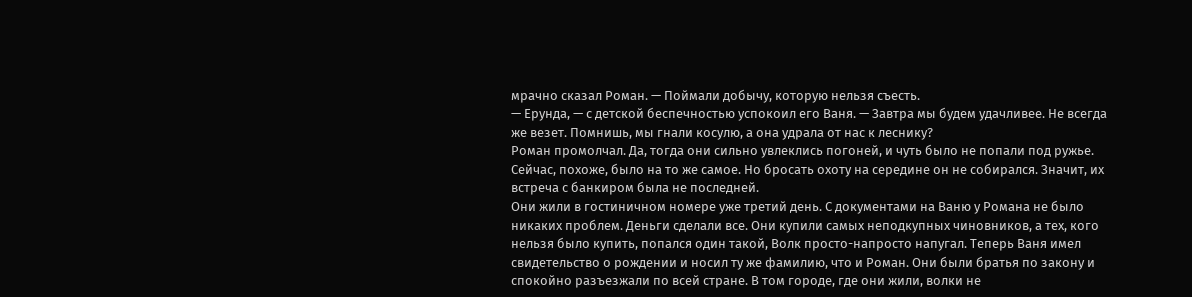мрачно сказал Роман. — Поймали добычу, которую нельзя съесть.
— Ерунда, — с детской беспечностью успокоил его Ваня. — Завтра мы будем удачливее. Не всегда же везет. Помнишь, мы гнали косулю, а она удрала от нас к леснику?
Роман промолчал. Да, тогда они сильно увлеклись погоней, и чуть было не попали под ружье. Сейчас, похоже, было на то же самое. Но бросать охоту на середине он не собирался. Значит, их встреча с банкиром была не последней.
Они жили в гостиничном номере уже третий день. С документами на Ваню у Романа не было никаких проблем. Деньги сделали все. Они купили самых неподкупных чиновников, а тех, кого нельзя было купить, попался один такой, Волк просто-напросто напугал. Теперь Ваня имел свидетельство о рождении и носил ту же фамилию, что и Роман. Они были братья по закону и спокойно разъезжали по всей стране. В том городе, где они жили, волки не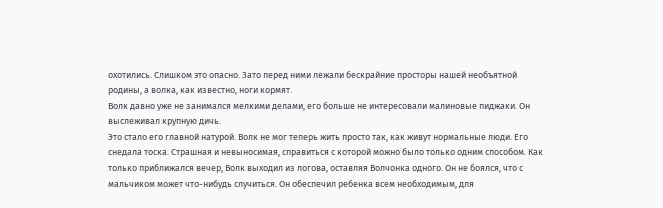охотились. Слишком это опасно. Зато перед ними лежали бескрайние просторы нашей необъятной родины, а волка, как известно, ноги кормят.
Волк давно уже не занимался мелкими делами, его больше не интересовали малиновые пиджаки. Он выслеживал крупную дичь.
Это стало его главной натурой. Волк не мог теперь жить просто так, как живут нормальные люди. Его снедала тоска. Страшная и невыносимая, справиться с которой можно было только одним способом. Как только приближался вечер, Волк выходил из логова, оставляя Волчонка одного. Он не боялся, что с мальчиком может что-нибудь случиться. Он обеспечил ребенка всем необходимым, для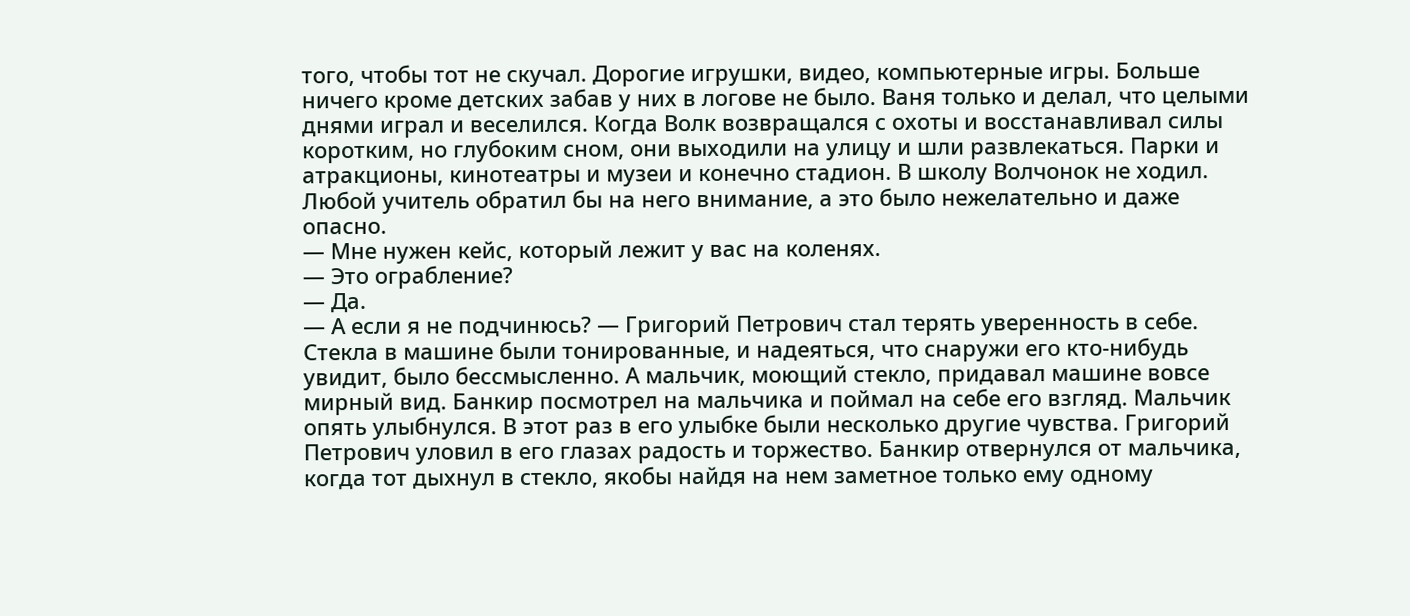того, чтобы тот не скучал. Дорогие игрушки, видео, компьютерные игры. Больше ничего кроме детских забав у них в логове не было. Ваня только и делал, что целыми днями играл и веселился. Когда Волк возвращался с охоты и восстанавливал силы коротким, но глубоким сном, они выходили на улицу и шли развлекаться. Парки и атракционы, кинотеатры и музеи и конечно стадион. В школу Волчонок не ходил. Любой учитель обратил бы на него внимание, а это было нежелательно и даже опасно.
— Мне нужен кейс, который лежит у вас на коленях.
— Это ограбление?
— Да.
— А если я не подчинюсь? — Григорий Петрович стал терять уверенность в себе.
Стекла в машине были тонированные, и надеяться, что снаружи его кто-нибудь увидит, было бессмысленно. А мальчик, моющий стекло, придавал машине вовсе мирный вид. Банкир посмотрел на мальчика и поймал на себе его взгляд. Мальчик опять улыбнулся. В этот раз в его улыбке были несколько другие чувства. Григорий Петрович уловил в его глазах радость и торжество. Банкир отвернулся от мальчика, когда тот дыхнул в стекло, якобы найдя на нем заметное только ему одному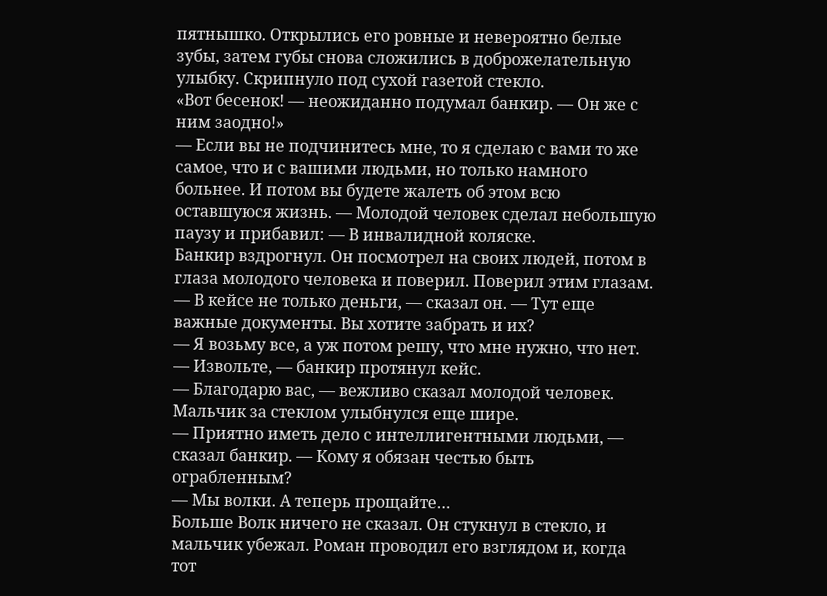пятнышко. Открылись его ровные и невероятно белые зубы, затем губы снова сложились в доброжелательную улыбку. Скрипнуло под сухой газетой стекло.
«Вот бесенок! — неожиданно подумал банкир. — Он же с ним заодно!»
— Если вы не подчинитесь мне, то я сделаю с вами то же самое, что и с вашими людьми, но только намного больнее. И потом вы будете жалеть об этом всю оставшуюся жизнь. — Молодой человек сделал небольшую паузу и прибавил: — В инвалидной коляске.
Банкир вздрогнул. Он посмотрел на своих людей, потом в глаза молодого человека и поверил. Поверил этим глазам.
— В кейсе не только деньги, — сказал он. — Тут еще важные документы. Вы хотите забрать и их?
— Я возьму все, а уж потом решу, что мне нужно, что нет.
— Извольте, — банкир протянул кейс.
— Благодарю вас, — вежливо сказал молодой человек.
Мальчик за стеклом улыбнулся еще шире.
— Приятно иметь дело с интеллигентными людьми, — сказал банкир. — Кому я обязан честью быть ограбленным?
— Мы волки. А теперь прощайте…
Больше Волк ничего не сказал. Он стукнул в стекло, и мальчик убежал. Роман проводил его взглядом и, когда тот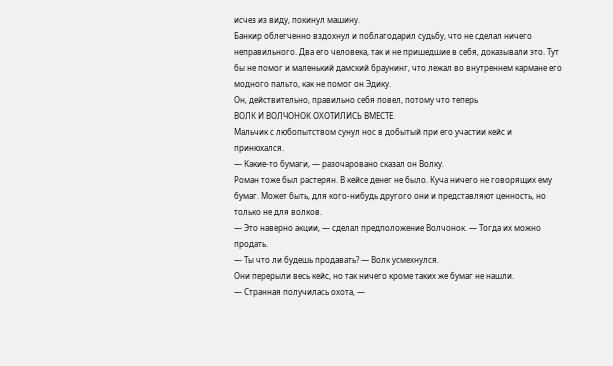исчез из виду, покинул машину.
Банкир облегченно вздохнул и поблагодарил судьбу, что не сделал ничего неправильного. Два его человека, так и не пришедшие в себя, доказывали это. Тут бы не помог и маленький дамский браунинг, что лежал во внутреннем кармане его модного пальто, как не помог он Эдику.
Он, действительно, правильно себя повел, потому что теперь
ВОЛК И ВОЛЧОНОК ОХОТИЛИСЬ ВМЕСТЕ.
Мальчик с любопытством сунул нос в добытый при его участии кейс и принюхался.
— Какие-то бумаги, — разочаровано сказал он Волку.
Роман тоже был растерян. В кейсе денег не было. Куча ничего не говорящих ему бумаг. Может быть, для кого-нибудь другого они и представляют ценность, но только не для волков.
— Это наверно акции, — сделал предположение Волчонок. — Тогда их можно продать.
— Ты что ли будешь продавать? — Волк усмехнулся.
Они перерыли весь кейс, но так ничего кроме таких же бумаг не нашли.
— Странная получилась охота, —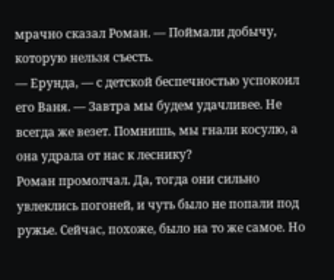мрачно сказал Роман. — Поймали добычу, которую нельзя съесть.
— Ерунда, — с детской беспечностью успокоил его Ваня. — Завтра мы будем удачливее. Не всегда же везет. Помнишь, мы гнали косулю, а она удрала от нас к леснику?
Роман промолчал. Да, тогда они сильно увлеклись погоней, и чуть было не попали под ружье. Сейчас, похоже, было на то же самое. Но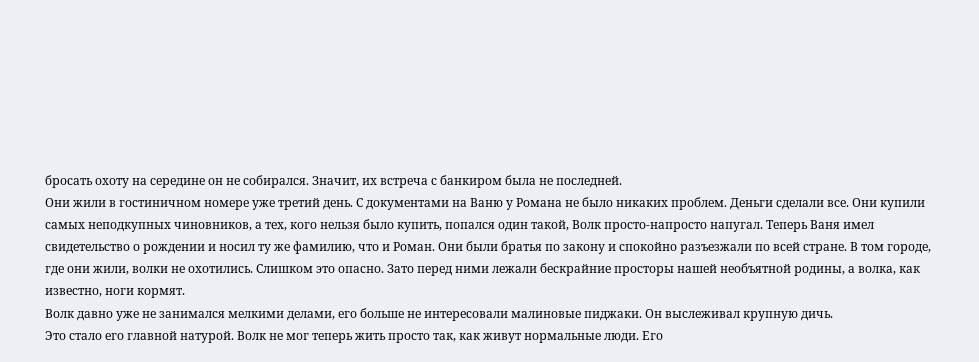бросать охоту на середине он не собирался. Значит, их встреча с банкиром была не последней.
Они жили в гостиничном номере уже третий день. С документами на Ваню у Романа не было никаких проблем. Деньги сделали все. Они купили самых неподкупных чиновников, а тех, кого нельзя было купить, попался один такой, Волк просто-напросто напугал. Теперь Ваня имел свидетельство о рождении и носил ту же фамилию, что и Роман. Они были братья по закону и спокойно разъезжали по всей стране. В том городе, где они жили, волки не охотились. Слишком это опасно. Зато перед ними лежали бескрайние просторы нашей необъятной родины, а волка, как известно, ноги кормят.
Волк давно уже не занимался мелкими делами, его больше не интересовали малиновые пиджаки. Он выслеживал крупную дичь.
Это стало его главной натурой. Волк не мог теперь жить просто так, как живут нормальные люди. Его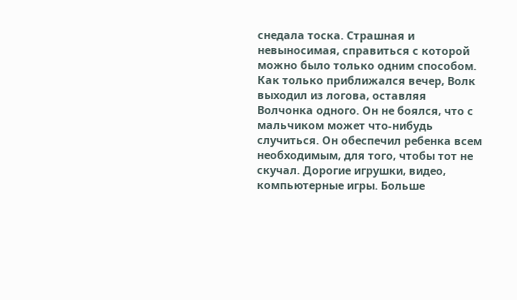снедала тоска. Страшная и невыносимая, справиться с которой можно было только одним способом. Как только приближался вечер, Волк выходил из логова, оставляя Волчонка одного. Он не боялся, что с мальчиком может что-нибудь случиться. Он обеспечил ребенка всем необходимым, для того, чтобы тот не скучал. Дорогие игрушки, видео, компьютерные игры. Больше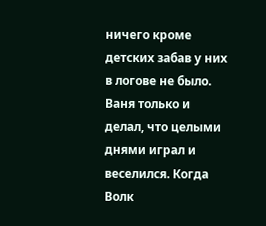ничего кроме детских забав у них в логове не было. Ваня только и делал, что целыми днями играл и веселился. Когда Волк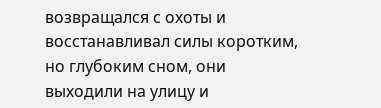возвращался с охоты и восстанавливал силы коротким, но глубоким сном, они выходили на улицу и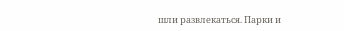шли развлекаться. Парки и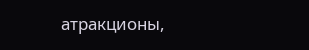атракционы,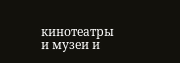кинотеатры и музеи и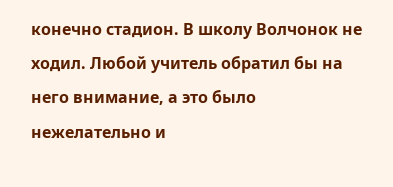конечно стадион. В школу Волчонок не ходил. Любой учитель обратил бы на него внимание, а это было нежелательно и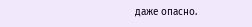даже опасно.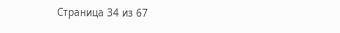Страница 34 из 67